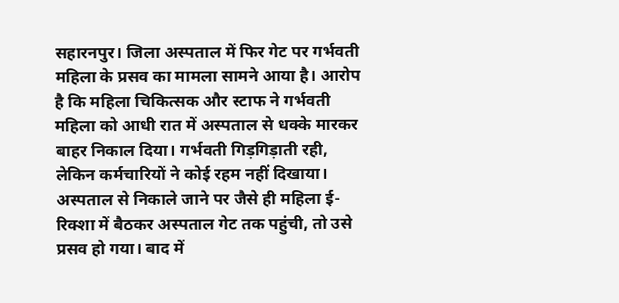सहारनपुर। जिला अस्पताल में फिर गेट पर गर्भवती महिला के प्रसव का मामला सामने आया है। आरोप है कि महिला चिकित्सक और स्टाफ ने गर्भवती महिला को आधी रात में अस्पताल से धक्के मारकर बाहर निकाल दिया। गर्भवती गिड़गिड़ाती रही, लेकिन कर्मचारियों ने कोई रहम नहीं दिखाया। अस्पताल से निकाले जाने पर जैसे ही महिला ई-रिक्शा में बैठकर अस्पताल गेट तक पहुंची, तो उसे प्रसव हो गया। बाद में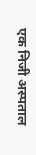एक निजी अस्पताल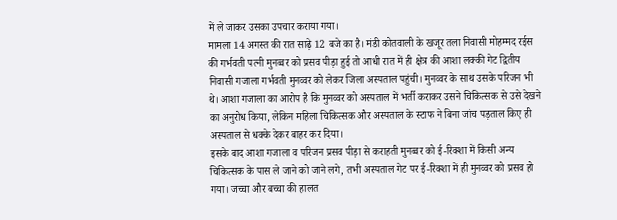में ले जाकर उसका उपचार कराया गया।
मामला 14 अगस्त की रात साढ़े 12 बजे का है। मंडी कोतवाली के खजूर तला निवासी मोहम्मद रईस की गर्भवती पत्नी मुनव्वर को प्रसव पीड़ा हुई तो आधी रात में ही क्षेत्र की आशा लक्की गेट द्वितीय निवासी गजाला गर्भवती मुनव्वर को लेकर जिला अस्पताल पहुंची। मुनव्वर के साथ उसके परिजन भी थे। आशा गजाला का आरोप है कि मुनव्वर को अस्पताल में भर्ती कराकर उसने चिकित्सक से उसे देखने का अनुरोध किया, लेकिन महिला चिकित्सक और अस्पताल के स्टाफ ने बिना जांच पड़ताल किए ही अस्पताल से धक्के देकर बाहर कर दिया।
इसके बाद आशा गजाला व परिजन प्रसव पीड़ा से कराहती मुनव्वर को ई-रिक्शा में किसी अन्य चिकित्सक के पास ले जाने को जाने लगे, तभी अस्पताल गेट पर ई-रिक्शा में ही मुनव्वर को प्रसव हो गया। जच्चा और बच्चा की हालत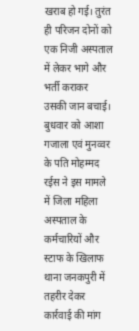खराब हो गई। तुरंत ही परिजन दोनों को एक निजी अस्पताल में लेकर भागे और भर्ती कराकर उसकी जान बचाई। बुधवार को आशा गजाला एवं मुनव्वर के पति मोहम्मद रईस ने इस मामले में जिला महिला अस्पताल के कर्मचारियों और स्टाफ के खिलाफ थाना जनकपुरी में तहरीर देकर कार्रवाई की मांग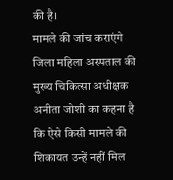की है।
मामले की जांच कराएंगे
जिला महिला अस्पताल की मुख्य चिकित्सा अधीक्षक अनीता जोशी का कहना है कि ऐसे किसी मामले की शिकायत उन्हें नहीं मिल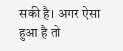सकी है। अगर ऐसा हुआ है तो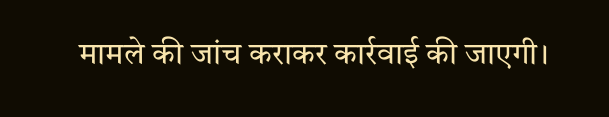मामले की जांच कराकर कार्रवाई की जाएगी।